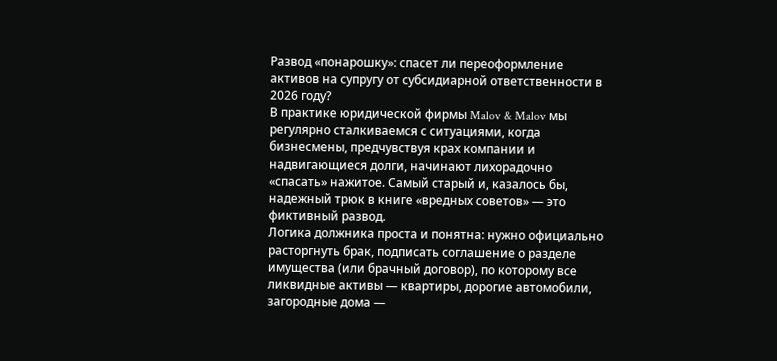Развод «понарошку»: спасет ли переоформление активов на супругу от субсидиарной ответственности в 2026 году?
В практике юридической фирмы Malov & Malov мы регулярно сталкиваемся с ситуациями, когда бизнесмены, предчувствуя крах компании и надвигающиеся долги, начинают лихорадочно «спасать» нажитое. Самый старый и, казалось бы, надежный трюк в книге «вредных советов» — это фиктивный развод.
Логика должника проста и понятна: нужно официально расторгнуть брак, подписать соглашение о разделе имущества (или брачный договор), по которому все ликвидные активы — квартиры, дорогие автомобили, загородные дома —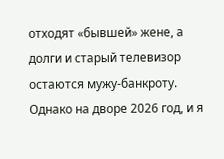отходят «бывшей» жене, а долги и старый телевизор остаются мужу-банкроту. Однако на дворе 2026 год, и я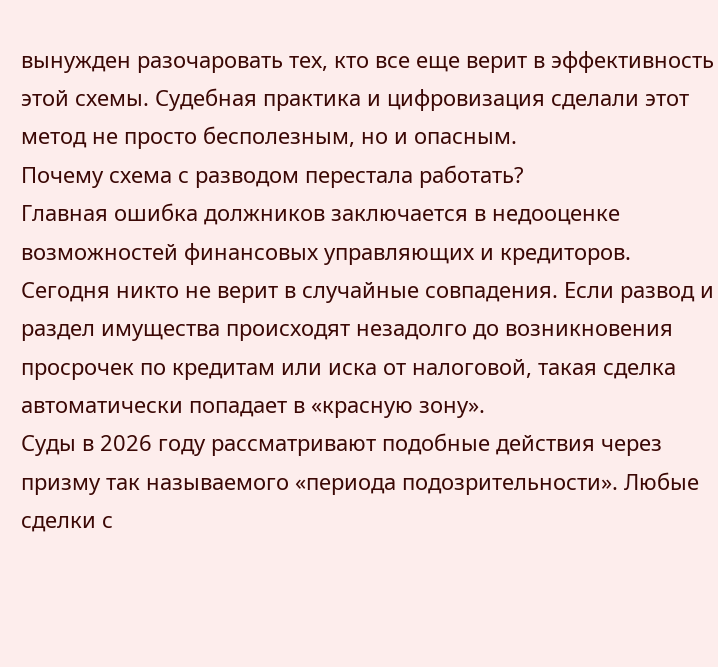вынужден разочаровать тех, кто все еще верит в эффективность этой схемы. Судебная практика и цифровизация сделали этот метод не просто бесполезным, но и опасным.
Почему схема с разводом перестала работать?
Главная ошибка должников заключается в недооценке возможностей финансовых управляющих и кредиторов. Сегодня никто не верит в случайные совпадения. Если развод и раздел имущества происходят незадолго до возникновения просрочек по кредитам или иска от налоговой, такая сделка автоматически попадает в «красную зону».
Суды в 2026 году рассматривают подобные действия через призму так называемого «периода подозрительности». Любые сделки с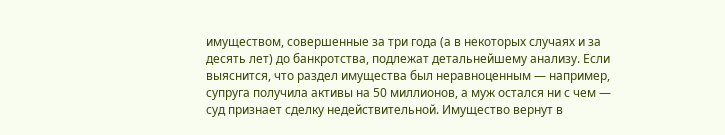имуществом, совершенные за три года (а в некоторых случаях и за десять лет) до банкротства, подлежат детальнейшему анализу. Если выяснится, что раздел имущества был неравноценным — например, супруга получила активы на 50 миллионов, а муж остался ни с чем — суд признает сделку недействительной. Имущество вернут в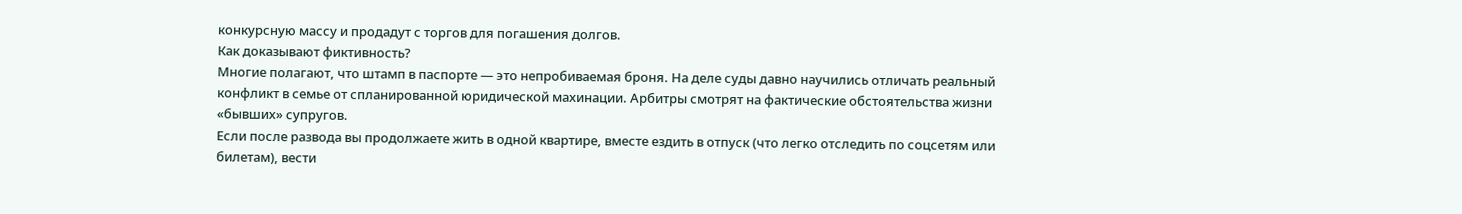конкурсную массу и продадут с торгов для погашения долгов.
Как доказывают фиктивность?
Многие полагают, что штамп в паспорте — это непробиваемая броня. На деле суды давно научились отличать реальный конфликт в семье от спланированной юридической махинации. Арбитры смотрят на фактические обстоятельства жизни «бывших» супругов.
Если после развода вы продолжаете жить в одной квартире, вместе ездить в отпуск (что легко отследить по соцсетям или билетам), вести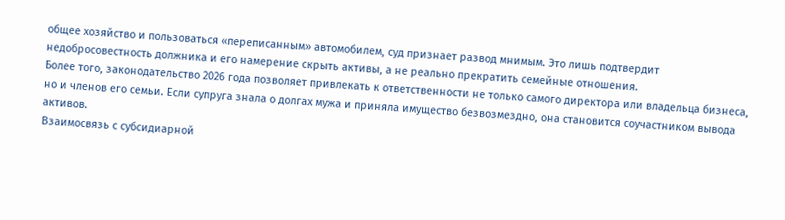общее хозяйство и пользоваться «переписанным» автомобилем, суд признает развод мнимым. Это лишь подтвердит недобросовестность должника и его намерение скрыть активы, а не реально прекратить семейные отношения.
Более того, законодательство 2026 года позволяет привлекать к ответственности не только самого директора или владельца бизнеса, но и членов его семьи. Если супруга знала о долгах мужа и приняла имущество безвозмездно, она становится соучастником вывода активов.
Взаимосвязь с субсидиарной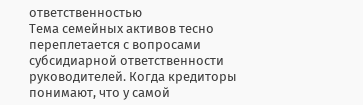ответственностью
Тема семейных активов тесно переплетается с вопросами субсидиарной ответственности руководителей. Когда кредиторы понимают, что у самой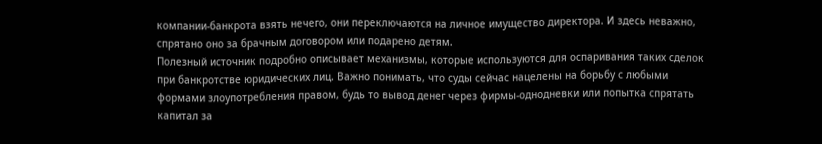компании-банкрота взять нечего, они переключаются на личное имущество директора. И здесь неважно, спрятано оно за брачным договором или подарено детям.
Полезный источник подробно описывает механизмы, которые используются для оспаривания таких сделок при банкротстве юридических лиц. Важно понимать, что суды сейчас нацелены на борьбу с любыми формами злоупотребления правом, будь то вывод денег через фирмы-однодневки или попытка спрятать капитал за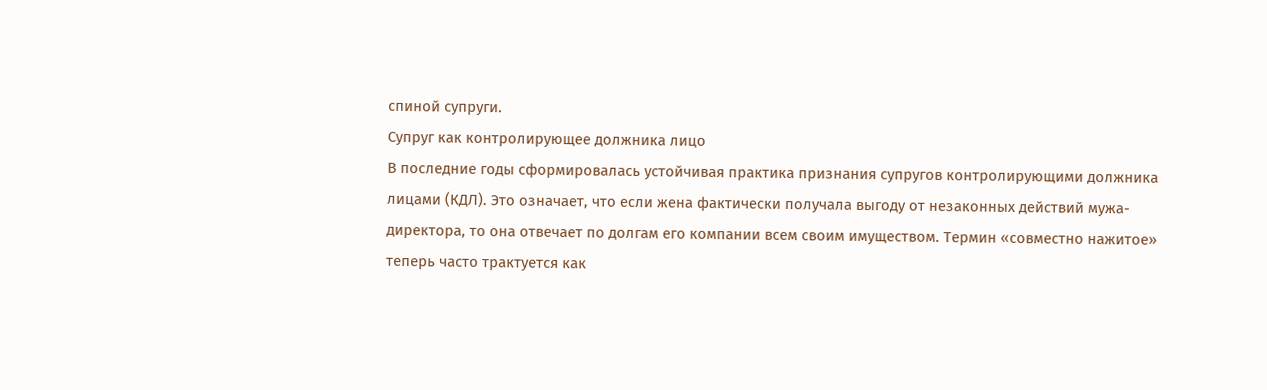спиной супруги.
Супруг как контролирующее должника лицо
В последние годы сформировалась устойчивая практика признания супругов контролирующими должника лицами (КДЛ). Это означает, что если жена фактически получала выгоду от незаконных действий мужа-директора, то она отвечает по долгам его компании всем своим имуществом. Термин «совместно нажитое» теперь часто трактуется как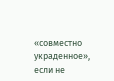«совместно украденное», если не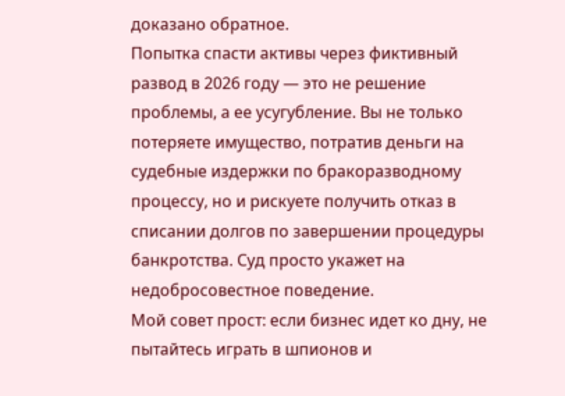доказано обратное.
Попытка спасти активы через фиктивный развод в 2026 году — это не решение проблемы, а ее усугубление. Вы не только потеряете имущество, потратив деньги на судебные издержки по бракоразводному процессу, но и рискуете получить отказ в списании долгов по завершении процедуры банкротства. Суд просто укажет на недобросовестное поведение.
Мой совет прост: если бизнес идет ко дну, не пытайтесь играть в шпионов и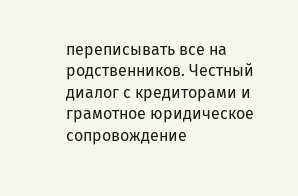переписывать все на родственников. Честный диалог с кредиторами и грамотное юридическое сопровождение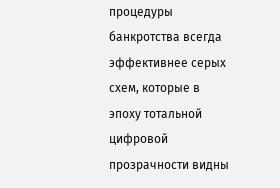процедуры банкротства всегда эффективнее серых схем, которые в эпоху тотальной цифровой прозрачности видны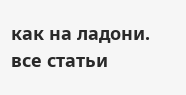как на ладони.
все статьи